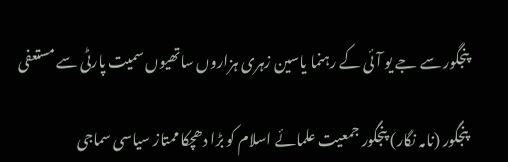پنجگور سے جے یو آئی کے رہنما یاسین زہری ہزاروں ساتھیوں سمیت پارٹی سے مستعفی

پنجگور (نامہ نگار) پنجگور جمعیت علمائے اسلام کو بڑا دھچکا ممتاز سیاسی سماجی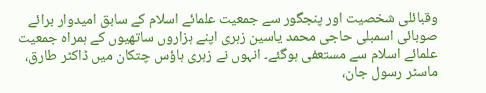وقبائلی شخصیت اور پنجگور سے جمعیت علمائے اسلام کے سابق امیدوار برائے صوبائی اسمبلی حاجی محمد یاسین زہری اپنے ہزاروں ساتھیوں کے ہمراہ جمعیت علمائے اسلام سے مستعفی ہوگئے۔ انہوں نے زہری ہاؤس چتکان میں ڈاکٹر طارق، ماسٹر رسول جان،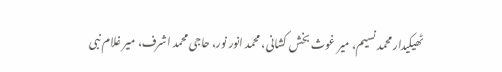ٹھیکیدار محمد نسیم، میر غوث بخش کشانی، محمد انور نور، حاجی محمد اشرف، میر غلام نبی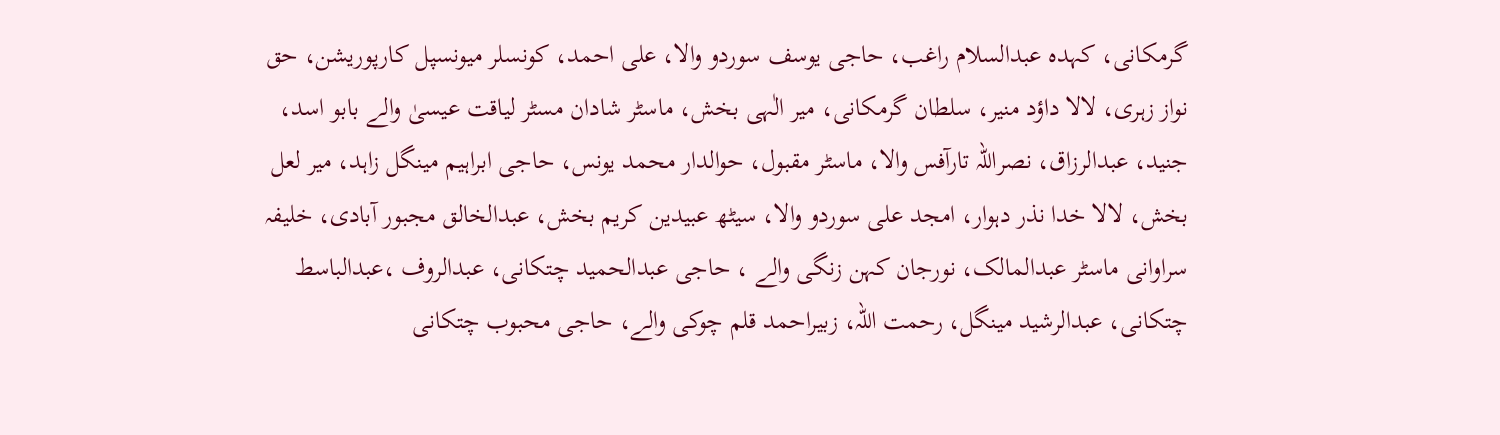گرمکانی، کہدہ عبدالسلام راغب، حاجی یوسف سوردو والا، علی احمد، کونسلر میونسپل کارپوریشن، حق نواز زہری، لالا داؤد منیر، سلطان گرمکانی، میر الٰہی بخش، ماسٹر شادان مسٹر لیاقت عیسیٰ والے بابو اسد، جنید، عبدالرزاق، نصراللہ تارآفس والا، ماسٹر مقبول، حوالدار محمد یونس، حاجی ابراہیم مینگل زاہد، میر لعل بخش، لالا خدا نذر دہوار، امجد علی سوردو والا، سیٹھ عبیدین کریم بخش، عبدالخالق مجبور آبادی، خلیفہ سراوانی ماسٹر عبدالمالک، نورجان کہن زنگی والے ، حاجی عبدالحمید چتکانی، عبدالروف ،عبدالباسط چتکانی، عبدالرشید مینگل، رحمت اللہ، زبیراحمد قلم چوکی والے، حاجی محبوب چتکانی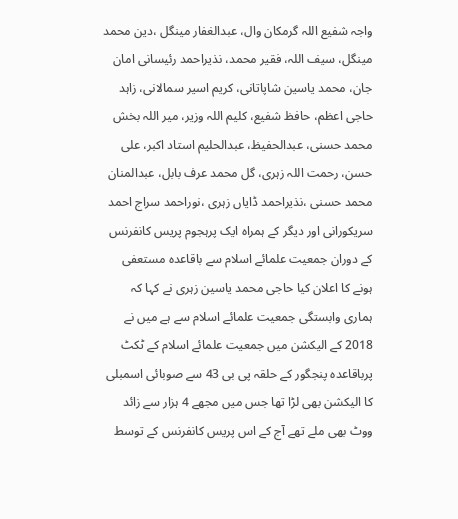واجہ شفیع اللہ گرمکان وال، عبدالغفار مینگل ،دین محمد مینگل، سیف اللہ، فقیر محمد، نذیراحمد رئیسانی امان جان، محمد یاسین شاپاتانی، کریم اسیر سمالانی، زاہد حاجی اعظم، حافظ شفیع، کلیم اللہ وزیر، میر اللہ بخش محمد حسنی، عبدالحفیظ، عبدالحلیم استاد اکبر، علی حسن، رحمت اللہ زہری، گل محمد عرف بابل، عبدالمنان محمد حسنی ،نذیراحمد ڈایاں زہری ،نوراحمد سراج احمد سریکورانی اور دیگر کے ہمراہ ایک پرہجوم پریس کانفرنس کے دوران جمعیت علمائے اسلام سے باقاعدہ مستعفی ہونے کا اعلان کیا حاجی محمد یاسین زہری نے کہا کہ ہماری وابستگی جمعیت علمائے اسلام سے ہے میں نے 2018 کے الیکشن میں جمعیت علمائے اسلام کے ٹکٹ پرباقاعدہ پنجگور کے حلقہ پی بی 43 سے صوبائی اسمبلی کا الیکشن بھی لڑا تھا جس میں مجھے 4 ہزار سے زائد ووٹ بھی ملے تھے آج کے اس پریس کانفرنس کے توسط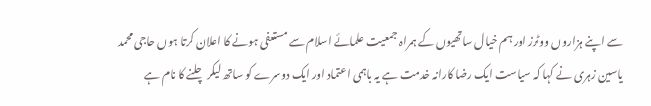سے اپنے ہزاروں ووٹرز اور ہم خیال ساتھیوں کے ہمراہ جمعیت علمائے اسلام سے مستعفی ہونے کا اعلان کرتا ہوں حاجی محمد یاسین زہری نے کہا کہ سیاست ایک رضا کارانہ خدمت ہے یہ باہمی اعتماد اور ایک دوسرے کو ساتھ لیکر چلنے کا نام ہے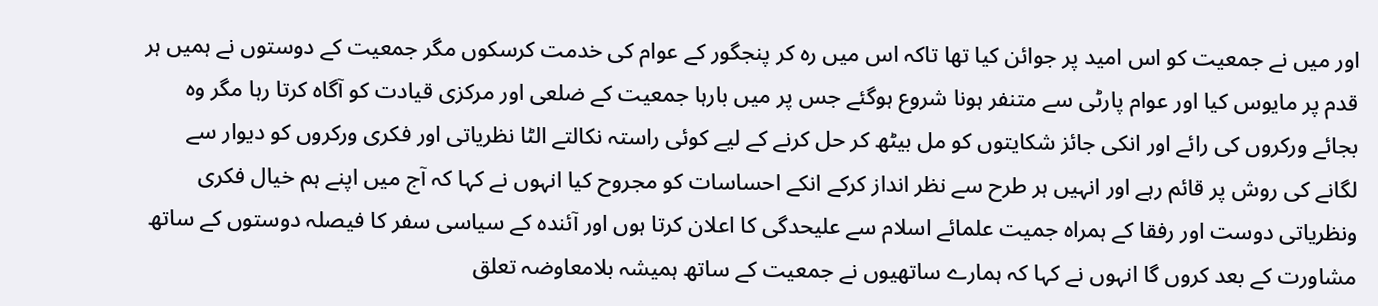اور میں نے جمعیت کو اس امید پر جوائن کیا تھا تاکہ اس میں رہ کر پنجگور کے عوام کی خدمت کرسکوں مگر جمعیت کے دوستوں نے ہمیں ہر قدم پر مایوس کیا اور عوام پارٹی سے متنفر ہونا شروع ہوگئے جس پر میں بارہا جمعیت کے ضلعی اور مرکزی قیادت کو آگاہ کرتا رہا مگر وہ بجائے ورکروں کی رائے اور انکی جائز شکایتوں کو مل بیٹھ کر حل کرنے کے لیے کوئی راستہ نکالتے الٹا نظریاتی اور فکری ورکروں کو دیوار سے لگانے کی روش پر قائم رہے اور انہیں ہر طرح سے نظر انداز کرکے انکے احساسات کو مجروح کیا انہوں نے کہا کہ آج میں اپنے ہم خیال فکری ونظریاتی دوست اور رفقا کے ہمراہ جمیت علمائے اسلام سے علیحدگی کا اعلان کرتا ہوں اور آئندہ کے سیاسی سفر کا فیصلہ دوستوں کے ساتھ مشاورت کے بعد کروں گا انہوں نے کہا کہ ہمارے ساتھیوں نے جمعیت کے ساتھ ہمیشہ بلامعاوضہ تعلق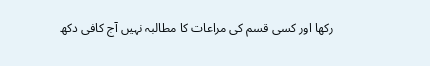رکھا اور کسی قسم کی مراعات کا مطالبہ نہیں آج کافی دکھ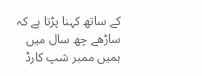کے ساتھ کہنا پڑتا ہے کہ ساڑھے چھ سال میں ہمیں ممبر شپ کارڈ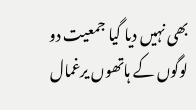بھی نہیں دیا گیا جمعیت دو لوگوں کے ہاتھوں یرغمال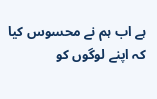ہے اب ہم نے محسوس کیا کہ اپنے لوگوں کو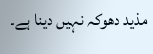مذید دھوکہ نہیں دینا ہے۔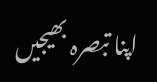اپنا تبصرہ بھیجیں